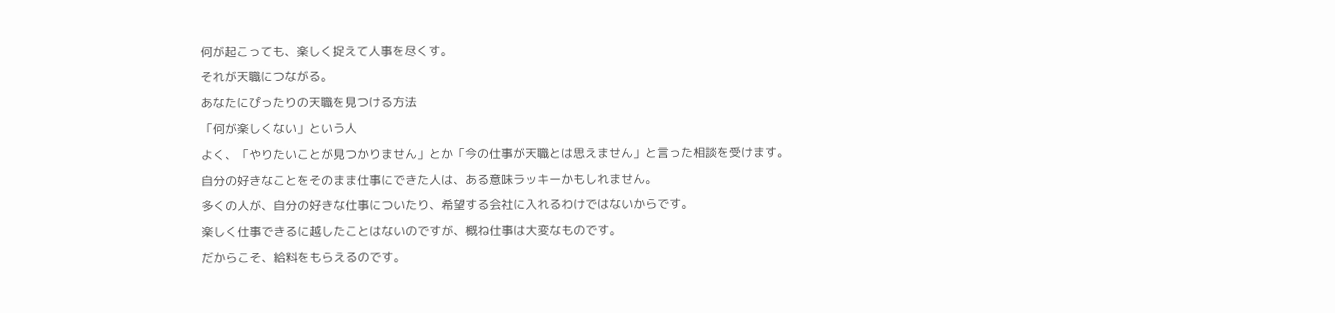何が起こっても、楽しく捉えて人事を尽くす。
それが天職につながる。
あなたにぴったりの天職を見つける方法
「何が楽しくない」という人
よく、「やりたいことが見つかりません」とか「今の仕事が天職とは思えません」と言った相談を受けます。
自分の好きなことをそのまま仕事にできた人は、ある意味ラッキーかもしれません。
多くの人が、自分の好きな仕事についたり、希望する会社に入れるわけではないからです。
楽しく仕事できるに越したことはないのですが、概ね仕事は大変なものです。
だからこそ、給料をもらえるのです。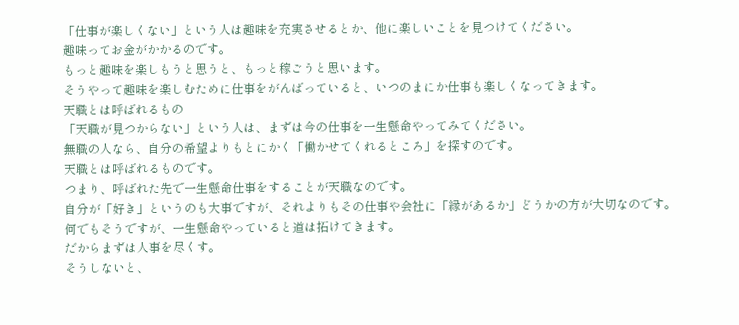「仕事が楽しくない」という人は趣味を充実させるとか、他に楽しいことを見つけてください。
趣味ってお金がかかるのです。
もっと趣味を楽しもうと思うと、もっと稼ごうと思います。
そうやって趣味を楽しむために仕事をがんばっていると、いつのまにか仕事も楽しくなってきます。
天職とは呼ばれるもの
「天職が見つからない」という人は、まずは今の仕事を一生懸命やってみてください。
無職の人なら、自分の希望よりもとにかく「働かせてくれるところ」を探すのです。
天職とは呼ばれるものです。
つまり、呼ばれた先で一生懸命仕事をすることが天職なのです。
自分が「好き」というのも大事ですが、それよりもその仕事や会社に「縁があるか」どうかの方が大切なのです。
何でもそうですが、一生懸命やっていると道は拓けてきます。
だからまずは人事を尽くす。
そうしないと、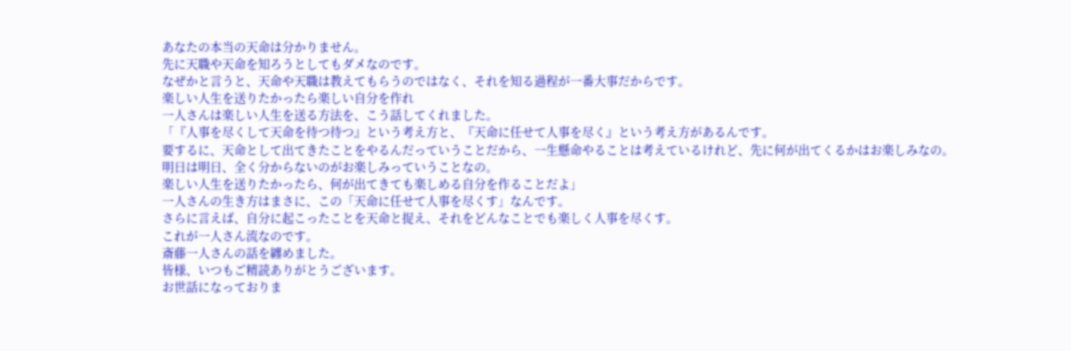あなたの本当の天命は分かりません。
先に天職や天命を知ろうとしてもダメなのです。
なぜかと言うと、天命や天職は教えてもらうのではなく、それを知る過程が一番大事だからです。
楽しい人生を送りたかったら楽しい自分を作れ
一人さんは楽しい人生を送る方法を、こう話してくれました。
「『人事を尽くして天命を待つ待つ』という考え方と、『天命に任せて人事を尽く』という考え方があるんです。
要するに、天命として出てきたことをやるんだっていうことだから、一生懸命やることは考えているけれど、先に何が出てくるかはお楽しみなの。
明日は明日、全く分からないのがお楽しみっていうことなの。
楽しい人生を送りたかったら、何が出てきても楽しめる自分を作ることだよ」
一人さんの生き方はまさに、この「天命に任せて人事を尽くす」なんです。
さらに言えば、自分に起こったことを天命と捉え、それをどんなことでも楽しく人事を尽くす。
これが一人さん流なのです。
斎藤一人さんの話を纏めました。
皆様、いつもご精読ありがとうございます。
お世話になっておりま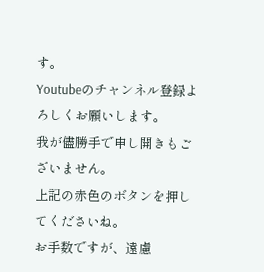す。
Youtubeのチャンネル登録よろしくお願いします。
我が儘勝手で申し開きもございません。
上記の赤色のボタンを押してくださいね。
お手数ですが、遠慮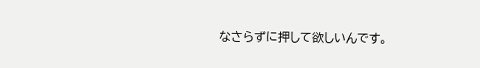なさらずに押して欲しいんです。